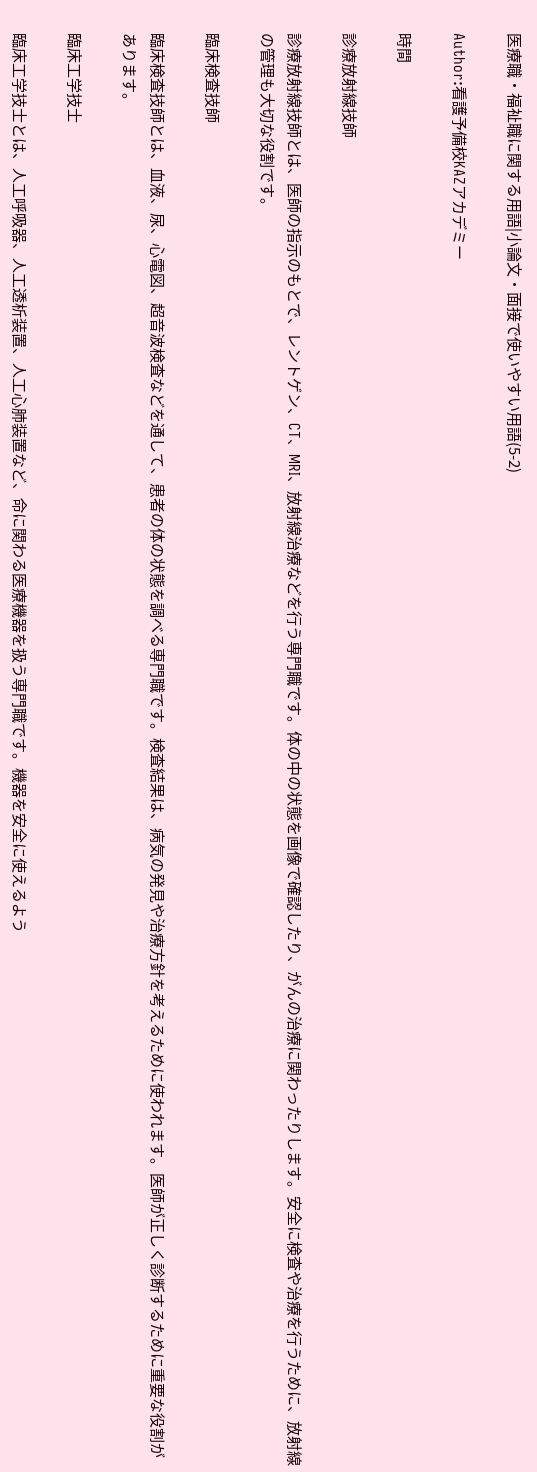医療職・福祉職に関する用語|小論文・面接で使いやすい用語(5-2)

Author:看護予備校KAZアカデミー

時間

診療放射線技師

診療放射線技師とは、医師の指示のもとで、レントゲン、CT、MRI、放射線治療などを行う専門職です。体の中の状態を画像で確認したり、がんの治療に関わったりします。安全に検査や治療を行うために、放射線の管理も大切な役割です。

臨床検査技師

臨床検査技師とは、血液、尿、心電図、超音波検査などを通して、患者の体の状態を調べる専門職です。検査結果は、病気の発見や治療方針を考えるために使われます。医師が正しく診断するために重要な役割があります。

臨床工学技士

臨床工学技士とは、人工呼吸器、人工透析装置、人工心肺装置など、命に関わる医療機器を扱う専門職です。機器を安全に使えるよう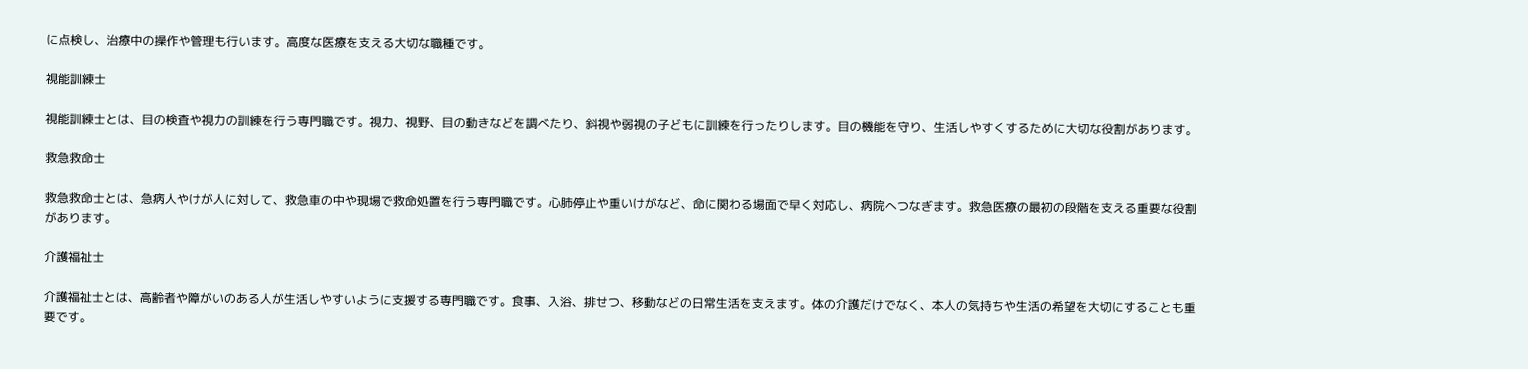に点検し、治療中の操作や管理も行います。高度な医療を支える大切な職種です。

視能訓練士

視能訓練士とは、目の検査や視力の訓練を行う専門職です。視力、視野、目の動きなどを調べたり、斜視や弱視の子どもに訓練を行ったりします。目の機能を守り、生活しやすくするために大切な役割があります。

救急救命士

救急救命士とは、急病人やけが人に対して、救急車の中や現場で救命処置を行う専門職です。心肺停止や重いけがなど、命に関わる場面で早く対応し、病院へつなぎます。救急医療の最初の段階を支える重要な役割があります。

介護福祉士

介護福祉士とは、高齢者や障がいのある人が生活しやすいように支援する専門職です。食事、入浴、排せつ、移動などの日常生活を支えます。体の介護だけでなく、本人の気持ちや生活の希望を大切にすることも重要です。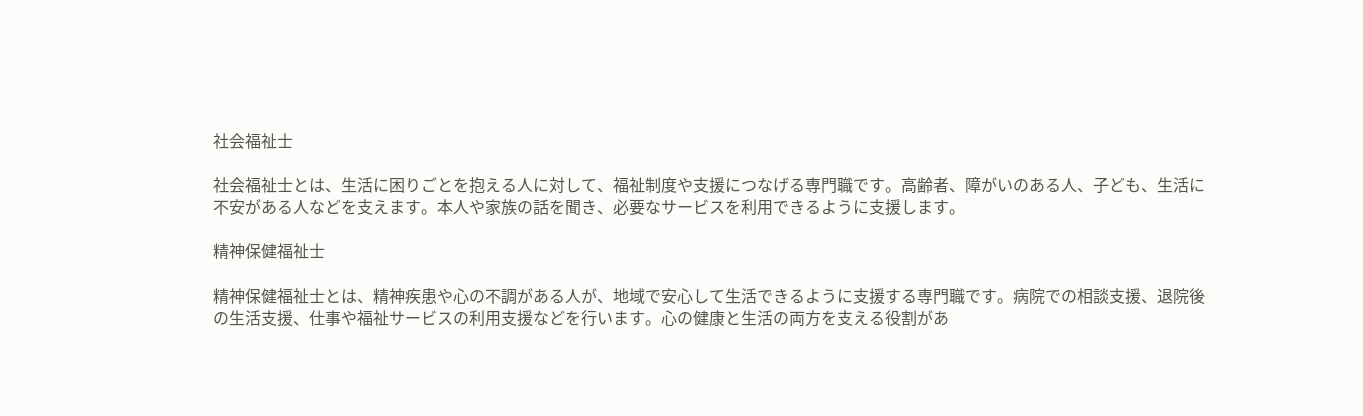社会福祉士

社会福祉士とは、生活に困りごとを抱える人に対して、福祉制度や支援につなげる専門職です。高齢者、障がいのある人、子ども、生活に不安がある人などを支えます。本人や家族の話を聞き、必要なサービスを利用できるように支援します。

精神保健福祉士

精神保健福祉士とは、精神疾患や心の不調がある人が、地域で安心して生活できるように支援する専門職です。病院での相談支援、退院後の生活支援、仕事や福祉サービスの利用支援などを行います。心の健康と生活の両方を支える役割があ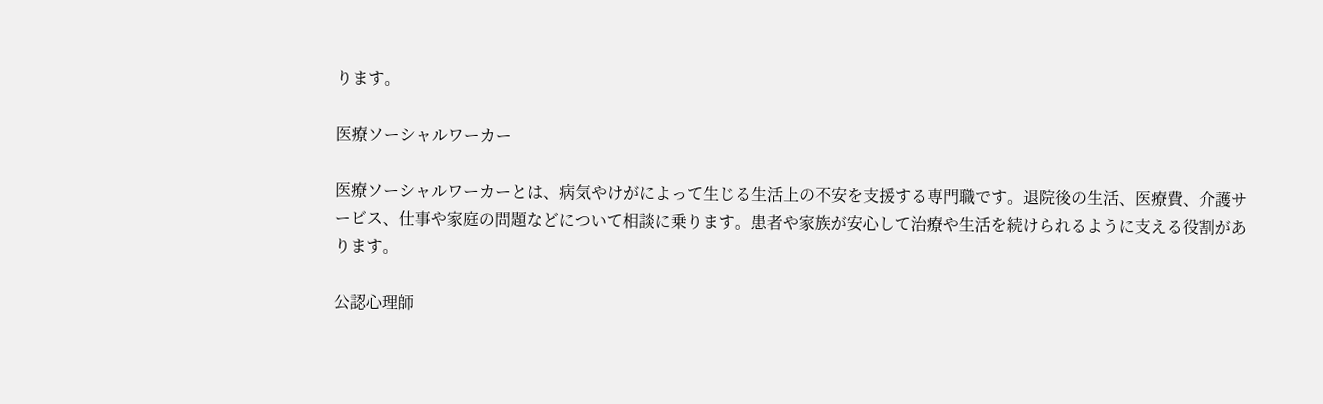ります。

医療ソーシャルワーカー

医療ソーシャルワーカーとは、病気やけがによって生じる生活上の不安を支援する専門職です。退院後の生活、医療費、介護サービス、仕事や家庭の問題などについて相談に乗ります。患者や家族が安心して治療や生活を続けられるように支える役割があります。

公認心理師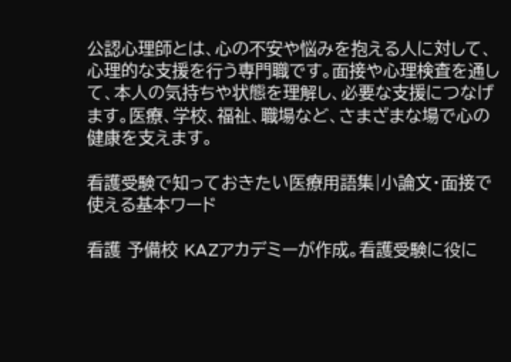公認心理師とは、心の不安や悩みを抱える人に対して、心理的な支援を行う専門職です。面接や心理検査を通して、本人の気持ちや状態を理解し、必要な支援につなげます。医療、学校、福祉、職場など、さまざまな場で心の健康を支えます。

看護受験で知っておきたい医療用語集|小論文・面接で使える基本ワード

看護 予備校 KAZアカデミーが作成。看護受験に役に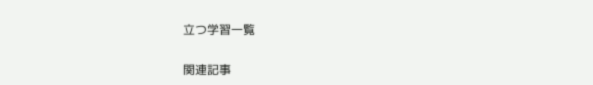立つ学習一覧

関連記事